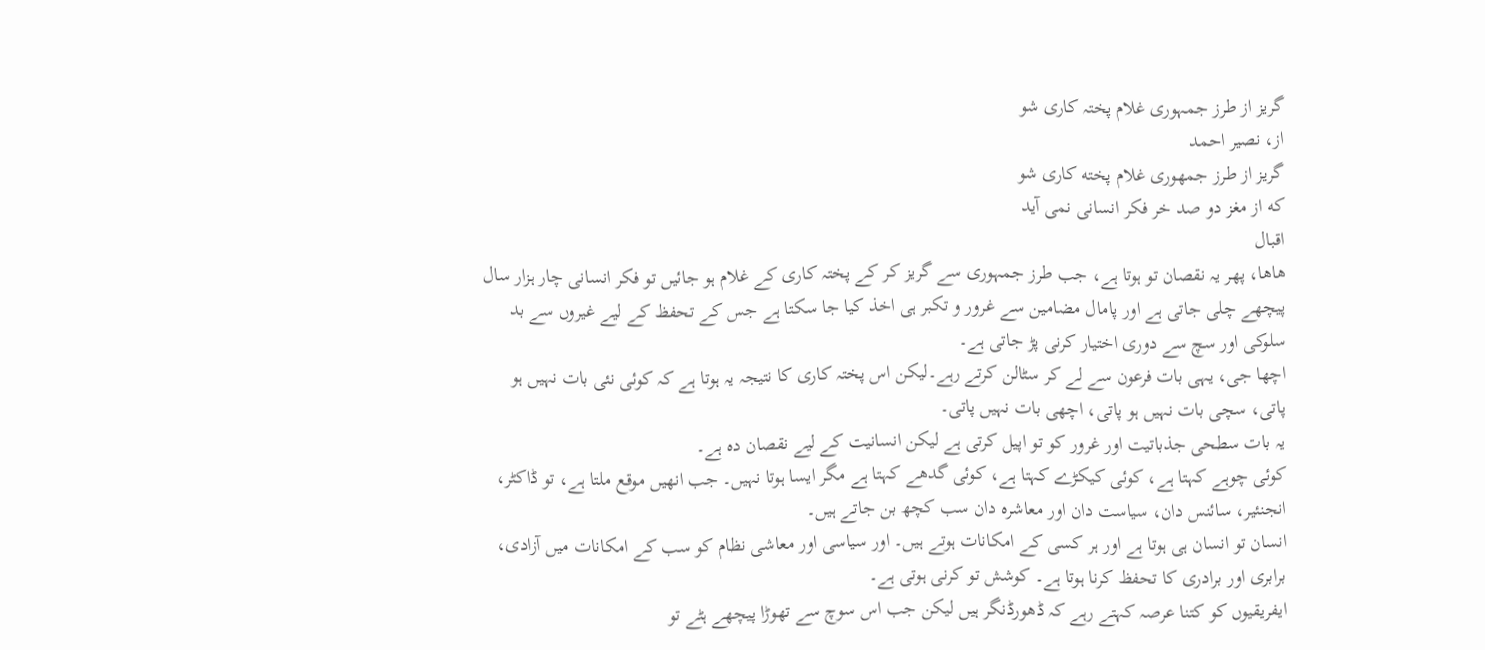گریز از طرز جمہوری غلام پختہ کاری شو
از، نصیر احمد
گریز از طرز جمهوری غلام پخته کاری شو
که از مغز دو صد خر فکر انسانی نمی آید
اقبال
ھاھا، پھر یہ نقصان تو ہوتا ہے، جب طرز جمہوری سے گریز کر کے پختہ کاری کے غلام ہو جائیں تو فکر انسانی چار ہزار سال پیچھے چلی جاتی ہے اور پامال مضامین سے غرور و تکبر ہی اخذ کیا جا سکتا ہے جس کے تحفظ کے لیے غیروں سے بد سلوکی اور سچ سے دوری اختیار کرنی پڑ جاتی ہے۔
اچھا جی، یہی بات فرعون سے لے کر سٹالن کرتے رہے۔لیکن اس پختہ کاری کا نتیجہ یہ ہوتا ہے کہ کوئی نئی بات نہیں ہو پاتی، سچی بات نہیں ہو پاتی، اچھی بات نہیں پاتی۔
یہ بات سطحی جذباتیت اور غرور کو تو اپیل کرتی ہے لیکن انسانیت کے لیے نقصان دہ ہے۔
کوئی چوہے کہتا ہے، کوئی کیکڑے کہتا ہے، کوئی گدھے کہتا ہے مگر ایسا ہوتا نہیں۔ جب انھیں موقع ملتا ہے، تو ڈاکٹر، انجنئیر، سائنس دان، سیاست دان اور معاشرہ دان سب کچھ بن جاتے ہیں۔
انسان تو انسان ہی ہوتا ہے اور ہر کسی کے امکانات ہوتے ہیں۔ اور سیاسی اور معاشی نظام کو سب کے امکانات میں آزادی، برابری اور برادری کا تحفظ کرنا ہوتا ہے۔ کوشش تو کرنی ہوتی ہے۔
ایفریقیوں کو کتنا عرصہ کہتے رہے کہ ڈھورڈنگر ہیں لیکن جب اس سوچ سے تھوڑا پیچھے ہٹے تو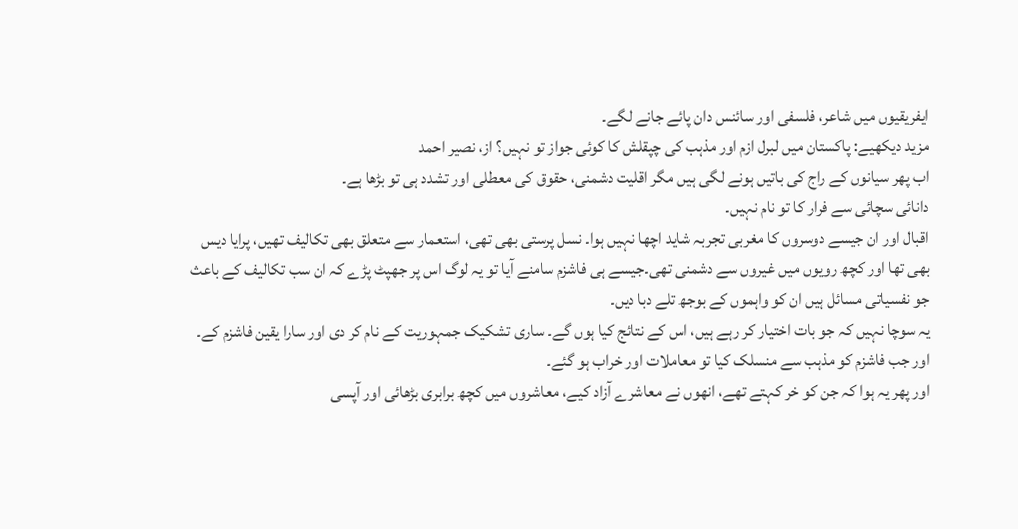ایفریقیوں میں شاعر، فلسفی اور سائنس دان پائے جانے لگے۔
مزید دیکھیے: پاکستان میں لبرل ازم اور مذہب کی چپقلش کا کوئی جواز تو نہیں؟ از، نصیر احمد
اب پھر سیانوں کے راج کی باتیں ہونے لگی ہیں مگر اقلیت دشمنی، حقوق کی معطلی اور تشدد ہی تو بڑھا ہے۔
دانائی سچائی سے فرار کا تو نام نہیں۔
اقبال اور ان جیسے دوسروں کا مغربی تجربہ شاید اچھا نہیں ہوا۔ نسل پرستی بھی تھی، استعمار سے متعلق بھی تکالیف تھیں، پرایا دیس بھی تھا اور کچھ رویوں میں غیروں سے دشمنی تھی۔جیسے ہی فاشزم سامنے آیا تو یہ لوگ اس پر جھپٹ پڑے کہ ان سب تکالیف کے باعث جو نفسیاتی مسائل ہیں ان کو واہموں کے بوجھ تلے دبا دیں۔
یہ سوچا نہیں کہ جو بات اختیار کر رہے ہیں، اس کے نتائج کیا ہوں گے۔ ساری تشکیک جمہوریت کے نام کر دی اور سارا یقین فاشزم کے۔ اور جب فاشزم کو مذہب سے منسلک کیا تو معاملات اور خراب ہو گئے۔
اور پھر یہ ہوا کہ جن کو خر کہتے تھے، انھوں نے معاشرے آزاد کیے، معاشروں میں کچھ برابری بڑھائی اور آپسی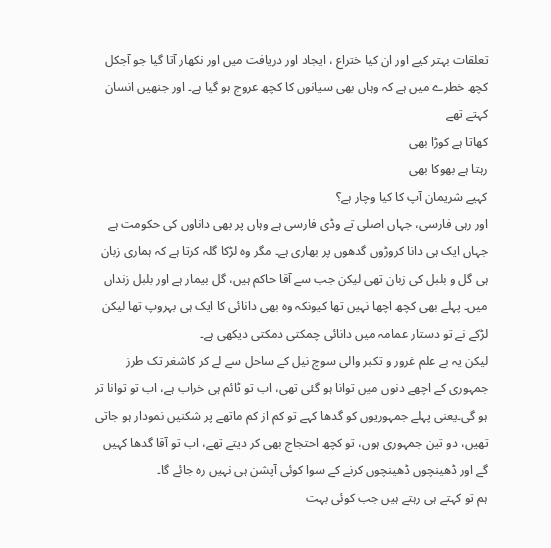تعلقات بہتر کیے اور ان کیا ختراع ، ایجاد اور دریافت میں اور نکھار آتا گیا جو آجکل کچھ خطرے میں ہے کہ وہاں بھی سیانوں کا کچھ عروج ہو گیا ہے۔ اور جنھیں انسان کہتے تھے
کھاتا ہے کوڑا بھی
رہتا ہے بھوکا بھی
کہیے شریمان آپ کا کیا وچار ہے؟
اور رہی فارسی، جہاں اصلی تے وڈی فارسی ہے وہاں پر بھی داناوں کی حکومت ہے جہاں ایک ہی دانا کروڑوں گدھوں پر بھاری ہے۔ مگر وہ لڑکا گلہ کرتا ہے کہ ہماری زبان ہی گل و بلبل کی زبان تھی لیکن جب سے آقا حاکم ہیں، گل بیمار ہے اور بلبل زنداں میں۔ پہلے بھی کچھ اچھا نہیں تھا کیونکہ وہ بھی دانائی کا ایک ہی بہروپ تھا لیکن لڑکے نے تو دستار عمامہ میں دانائی چمکتی دمکتی دیکھی ہے۔
لیکن یہ بے علم غرور و تکبر والی سوچ نیل کے ساحل سے لے کر کاشغر تک طرز جمہوری کے اچھے دنوں میں توانا ہو گئی تھی، اب تو ٹائم ہی خراب ہے، اب تو توانا تر ہو گی۔یعنی پہلے جمہوریوں کو گدھا کہے تو کم از کم ماتھے پر شکنیں نمودار ہو جاتی تھیں، دو تین جمہوری ہوں، تو کچھ احتجاج بھی کر دیتے تھے، اب تو آقا گدھا کہیں گے اور ڈھینچوں ڈھینچوں کرنے کے سوا کوئی آپشن ہی نہیں رہ جائے گا۔
ہم تو کہتے ہی رہتے ہیں جب کوئی بہت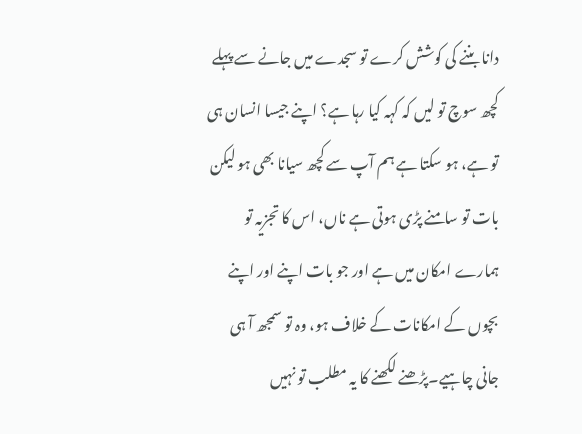دانا بننے کی کوشش کرے تو سجدے میں جانے سے پہلے کچھ سوچ تو لیں کہ کہہ کیا رہا ہے؟ اپنے جیسا انسان ہی تو ہے، ہو سکتا ہے ہم آپ سے کچھ سیانا بھی ہو لیکن بات تو سامنے پڑی ہوتی ہے ناں، اس کا تجزیہ تو ہمارے امکان میں ہے اور جو بات اپنے اور اپنے بچوں کے امکانات کے خلاف ہو، وہ تو سمجھ آ ہی جانی چاہیے۔پڑھنے لکھنے کا یہ مطلب تو نہیں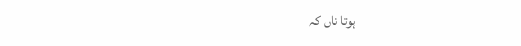ہوتا ناں کہ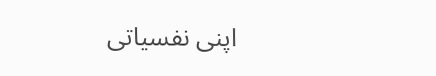اپنی نفسیاتی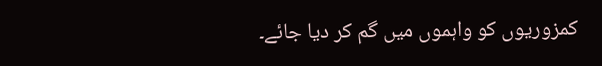کمزوریوں کو واہموں میں گم کر دیا جائے۔